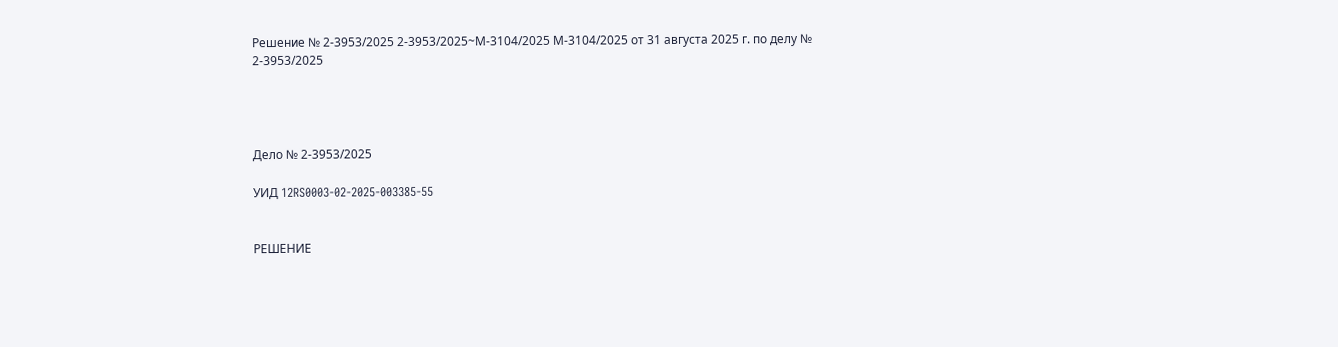Решение № 2-3953/2025 2-3953/2025~М-3104/2025 М-3104/2025 от 31 августа 2025 г. по делу № 2-3953/2025




Дело № 2-3953/2025

УИД 12RS0003-02-2025-003385-55


РЕШЕНИЕ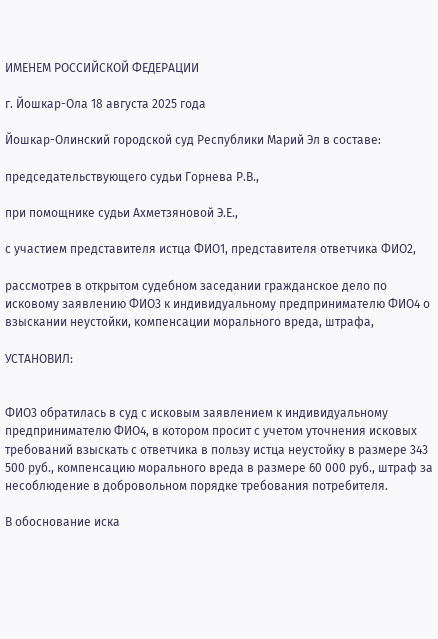ИМЕНЕМ РОССИЙСКОЙ ФЕДЕРАЦИИ

г. Йошкар-Ола 18 августа 2025 года

Йошкар-Олинский городской суд Республики Марий Эл в составе:

председательствующего судьи Горнева Р.В.,

при помощнике судьи Ахметзяновой Э.Е.,

с участием представителя истца ФИО1, представителя ответчика ФИО2,

рассмотрев в открытом судебном заседании гражданское дело по исковому заявлению ФИО3 к индивидуальному предпринимателю ФИО4 о взыскании неустойки, компенсации морального вреда, штрафа,

УСТАНОВИЛ:


ФИО3 обратилась в суд с исковым заявлением к индивидуальному предпринимателю ФИО4, в котором просит с учетом уточнения исковых требований взыскать с ответчика в пользу истца неустойку в размере 343 500 руб., компенсацию морального вреда в размере 60 000 руб., штраф за несоблюдение в добровольном порядке требования потребителя.

В обоснование иска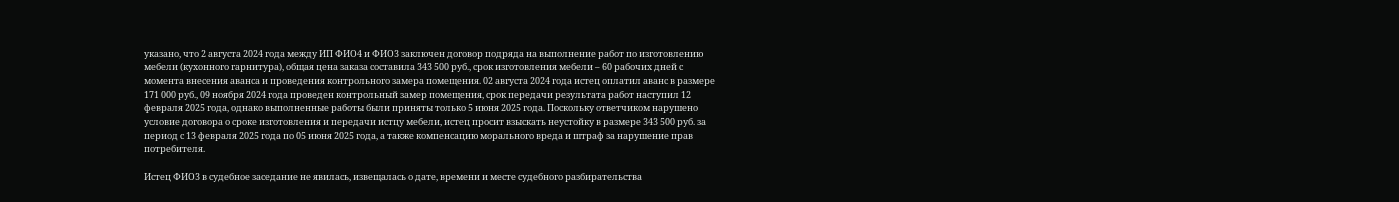указано, что 2 августа 2024 года между ИП ФИО4 и ФИО3 заключен договор подряда на выполнение работ по изготовлению мебели (кухонного гарнитура), общая цена заказа составила 343 500 руб., срок изготовления мебели – 60 рабочих дней с момента внесения аванса и проведения контрольного замера помещения. 02 августа 2024 года истец оплатил аванс в размере 171 000 руб., 09 ноября 2024 года проведен контрольный замер помещения, срок передачи результата работ наступил 12 февраля 2025 года, однако выполненные работы были приняты только 5 июня 2025 года. Поскольку ответчиком нарушено условие договора о сроке изготовления и передачи истцу мебели, истец просит взыскать неустойку в размере 343 500 руб. за период с 13 февраля 2025 года по 05 июня 2025 года, а также компенсацию морального вреда и штраф за нарушение прав потребителя.

Истец ФИО3 в судебное заседание не явилась, извещалась о дате, времени и месте судебного разбирательства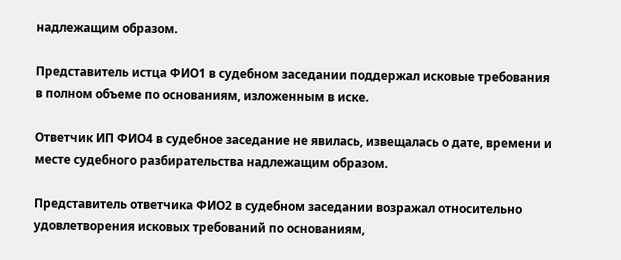надлежащим образом.

Представитель истца ФИО1 в судебном заседании поддержал исковые требования в полном объеме по основаниям, изложенным в иске.

Ответчик ИП ФИО4 в судебное заседание не явилась, извещалась о дате, времени и месте судебного разбирательства надлежащим образом.

Представитель ответчика ФИО2 в судебном заседании возражал относительно удовлетворения исковых требований по основаниям,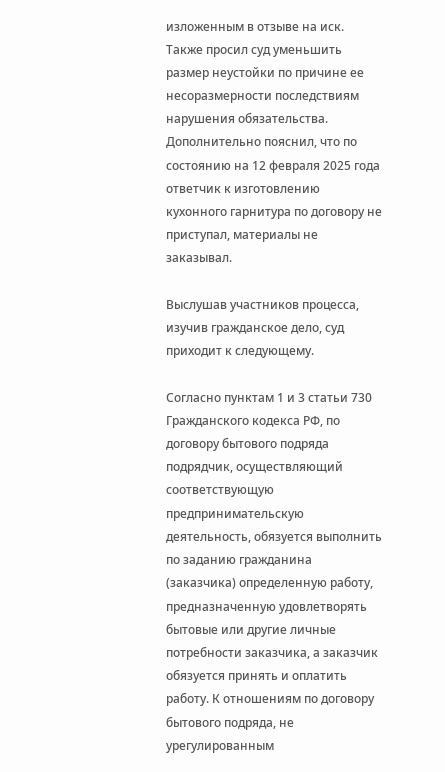изложенным в отзыве на иск. Также просил суд уменьшить размер неустойки по причине ее несоразмерности последствиям нарушения обязательства. Дополнительно пояснил, что по состоянию на 12 февраля 2025 года ответчик к изготовлению кухонного гарнитура по договору не приступал, материалы не заказывал.

Выслушав участников процесса, изучив гражданское дело, суд приходит к следующему.

Согласно пунктам 1 и 3 статьи 730 Гражданского кодекса РФ, по договору бытового подряда подрядчик, осуществляющий соответствующую предпринимательскую деятельность, обязуется выполнить по заданию гражданина (заказчика) определенную работу, предназначенную удовлетворять бытовые или другие личные потребности заказчика, а заказчик обязуется принять и оплатить работу. К отношениям по договору бытового подряда, не урегулированным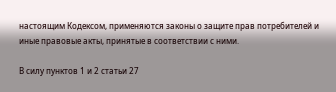настоящим Кодексом, применяются законы о защите прав потребителей и иные правовые акты, принятые в соответствии с ними.

В силу пунктов 1 и 2 статьи 27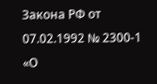Закона РФ от 07.02.1992 № 2300-1 «О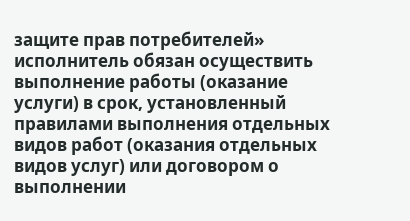защите прав потребителей» исполнитель обязан осуществить выполнение работы (оказание услуги) в срок, установленный правилами выполнения отдельных видов работ (оказания отдельных видов услуг) или договором о выполнении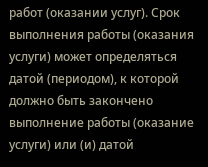работ (оказании услуг). Срок выполнения работы (оказания услуги) может определяться датой (периодом), к которой должно быть закончено выполнение работы (оказание услуги) или (и) датой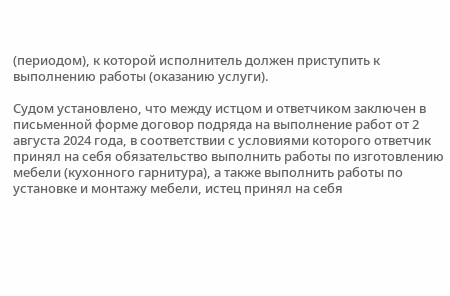(периодом), к которой исполнитель должен приступить к выполнению работы (оказанию услуги).

Судом установлено, что между истцом и ответчиком заключен в письменной форме договор подряда на выполнение работ от 2 августа 2024 года, в соответствии с условиями которого ответчик принял на себя обязательство выполнить работы по изготовлению мебели (кухонного гарнитура), а также выполнить работы по установке и монтажу мебели, истец принял на себя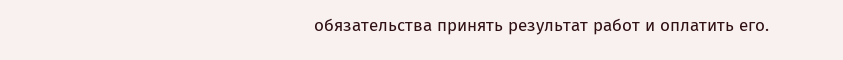обязательства принять результат работ и оплатить его.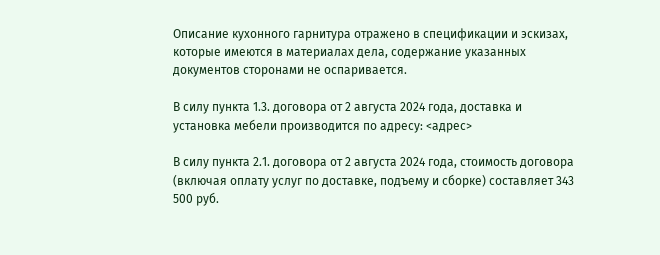Описание кухонного гарнитура отражено в спецификации и эскизах, которые имеются в материалах дела, содержание указанных документов сторонами не оспаривается.

В силу пункта 1.3. договора от 2 августа 2024 года, доставка и установка мебели производится по адресу: <адрес>

В силу пункта 2.1. договора от 2 августа 2024 года, стоимость договора (включая оплату услуг по доставке, подъему и сборке) составляет 343 500 руб.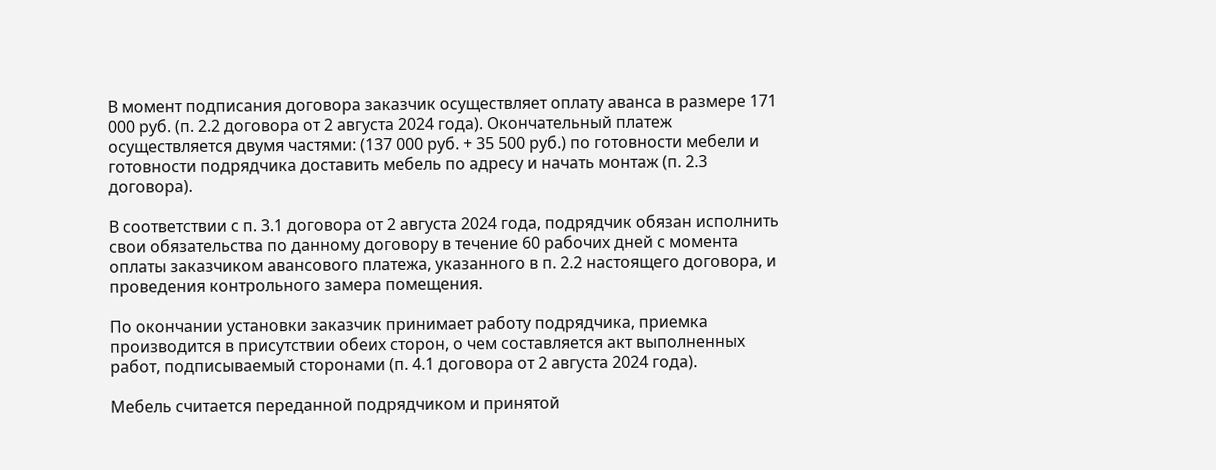В момент подписания договора заказчик осуществляет оплату аванса в размере 171 000 руб. (п. 2.2 договора от 2 августа 2024 года). Окончательный платеж осуществляется двумя частями: (137 000 руб. + 35 500 руб.) по готовности мебели и готовности подрядчика доставить мебель по адресу и начать монтаж (п. 2.3 договора).

В соответствии с п. 3.1 договора от 2 августа 2024 года, подрядчик обязан исполнить свои обязательства по данному договору в течение 60 рабочих дней с момента оплаты заказчиком авансового платежа, указанного в п. 2.2 настоящего договора, и проведения контрольного замера помещения.

По окончании установки заказчик принимает работу подрядчика, приемка производится в присутствии обеих сторон, о чем составляется акт выполненных работ, подписываемый сторонами (п. 4.1 договора от 2 августа 2024 года).

Мебель считается переданной подрядчиком и принятой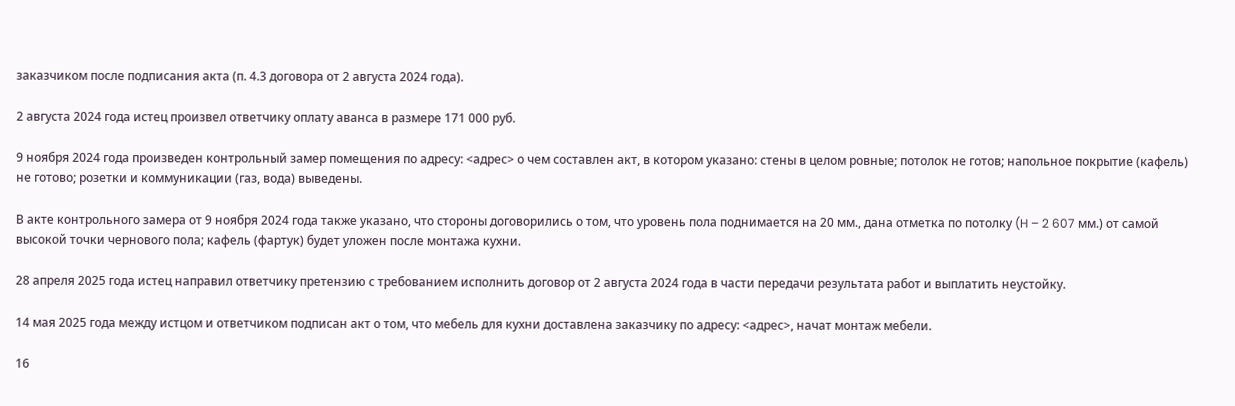заказчиком после подписания акта (п. 4.3 договора от 2 августа 2024 года).

2 августа 2024 года истец произвел ответчику оплату аванса в размере 171 000 руб.

9 ноября 2024 года произведен контрольный замер помещения по адресу: <адрес> о чем составлен акт, в котором указано: стены в целом ровные; потолок не готов; напольное покрытие (кафель) не готово; розетки и коммуникации (газ, вода) выведены.

В акте контрольного замера от 9 ноября 2024 года также указано, что стороны договорились о том, что уровень пола поднимается на 20 мм., дана отметка по потолку (H – 2 607 мм.) от самой высокой точки чернового пола; кафель (фартук) будет уложен после монтажа кухни.

28 апреля 2025 года истец направил ответчику претензию с требованием исполнить договор от 2 августа 2024 года в части передачи результата работ и выплатить неустойку.

14 мая 2025 года между истцом и ответчиком подписан акт о том, что мебель для кухни доставлена заказчику по адресу: <адрес>, начат монтаж мебели.

16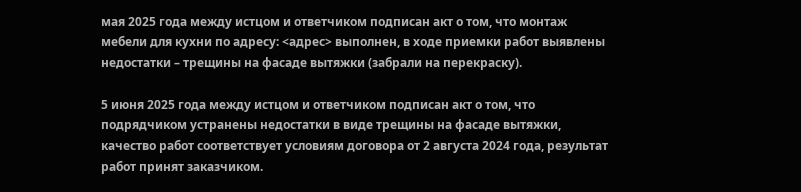мая 2025 года между истцом и ответчиком подписан акт о том, что монтаж мебели для кухни по адресу: <адрес> выполнен, в ходе приемки работ выявлены недостатки – трещины на фасаде вытяжки (забрали на перекраску).

5 июня 2025 года между истцом и ответчиком подписан акт о том, что подрядчиком устранены недостатки в виде трещины на фасаде вытяжки, качество работ соответствует условиям договора от 2 августа 2024 года, результат работ принят заказчиком.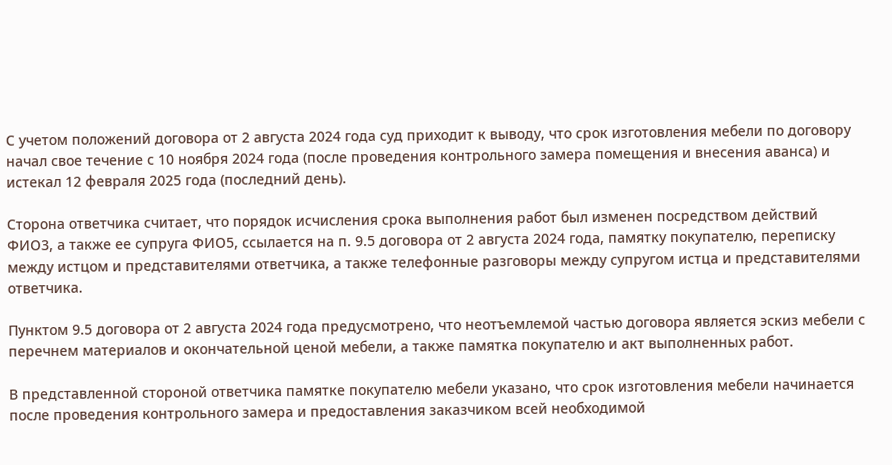С учетом положений договора от 2 августа 2024 года суд приходит к выводу, что срок изготовления мебели по договору начал свое течение с 10 ноября 2024 года (после проведения контрольного замера помещения и внесения аванса) и истекал 12 февраля 2025 года (последний день).

Сторона ответчика считает, что порядок исчисления срока выполнения работ был изменен посредством действий ФИО3, а также ее супруга ФИО5, ссылается на п. 9.5 договора от 2 августа 2024 года, памятку покупателю, переписку между истцом и представителями ответчика, а также телефонные разговоры между супругом истца и представителями ответчика.

Пунктом 9.5 договора от 2 августа 2024 года предусмотрено, что неотъемлемой частью договора является эскиз мебели с перечнем материалов и окончательной ценой мебели, а также памятка покупателю и акт выполненных работ.

В представленной стороной ответчика памятке покупателю мебели указано, что срок изготовления мебели начинается после проведения контрольного замера и предоставления заказчиком всей необходимой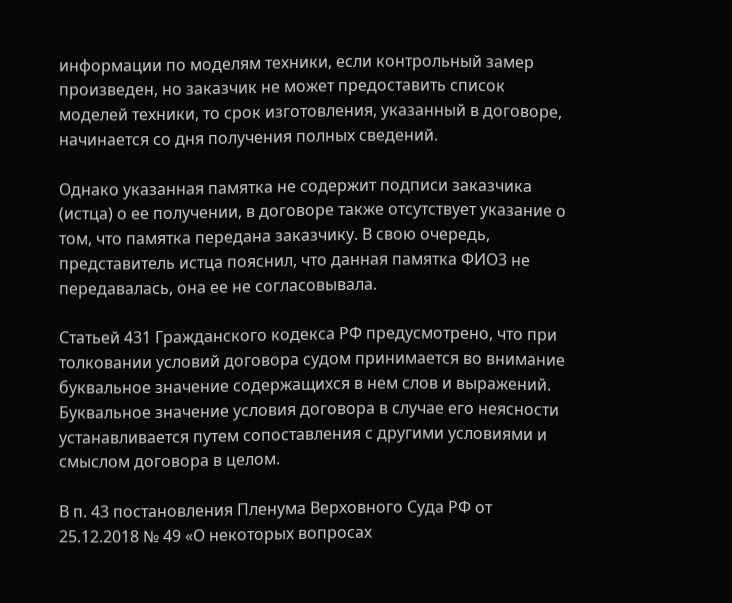информации по моделям техники, если контрольный замер произведен, но заказчик не может предоставить список моделей техники, то срок изготовления, указанный в договоре, начинается со дня получения полных сведений.

Однако указанная памятка не содержит подписи заказчика (истца) о ее получении, в договоре также отсутствует указание о том, что памятка передана заказчику. В свою очередь, представитель истца пояснил, что данная памятка ФИО3 не передавалась, она ее не согласовывала.

Статьей 431 Гражданского кодекса РФ предусмотрено, что при толковании условий договора судом принимается во внимание буквальное значение содержащихся в нем слов и выражений. Буквальное значение условия договора в случае его неясности устанавливается путем сопоставления с другими условиями и смыслом договора в целом.

В п. 43 постановления Пленума Верховного Суда РФ от 25.12.2018 № 49 «О некоторых вопросах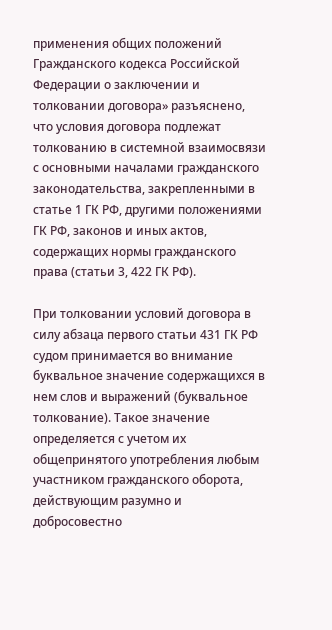применения общих положений Гражданского кодекса Российской Федерации о заключении и толковании договора» разъяснено, что условия договора подлежат толкованию в системной взаимосвязи с основными началами гражданского законодательства, закрепленными в статье 1 ГК РФ, другими положениями ГК РФ, законов и иных актов, содержащих нормы гражданского права (статьи 3, 422 ГК РФ).

При толковании условий договора в силу абзаца первого статьи 431 ГК РФ судом принимается во внимание буквальное значение содержащихся в нем слов и выражений (буквальное толкование). Такое значение определяется с учетом их общепринятого употребления любым участником гражданского оборота, действующим разумно и добросовестно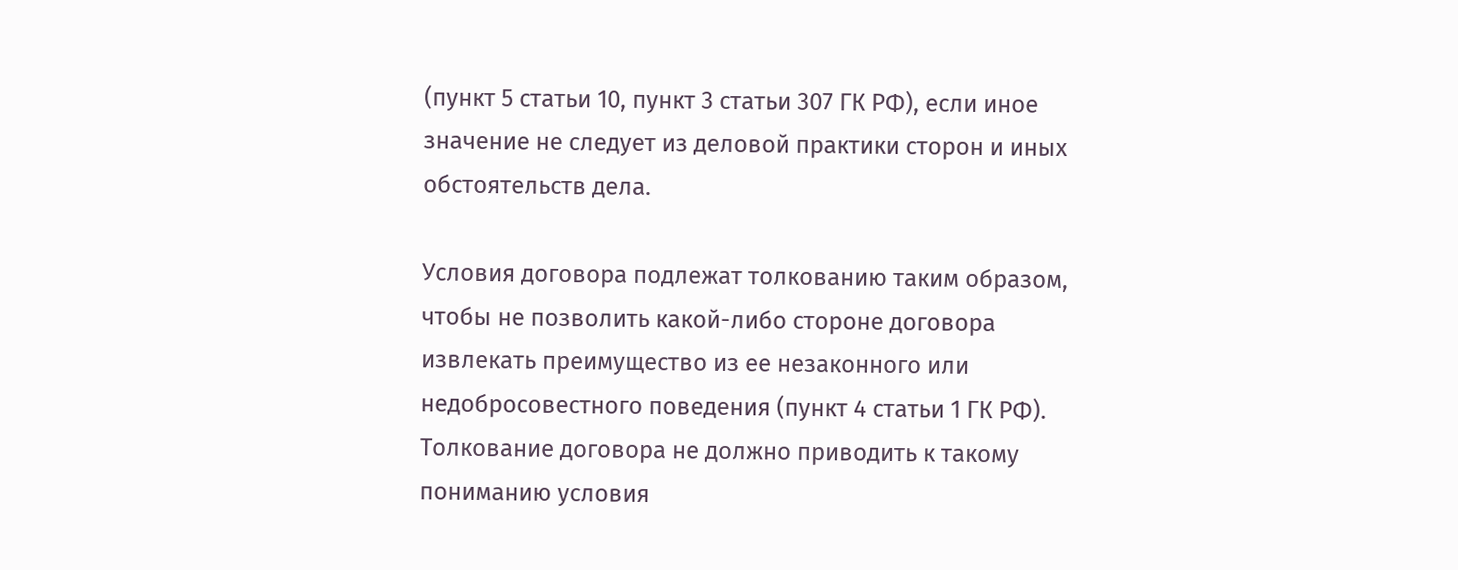(пункт 5 статьи 10, пункт 3 статьи 307 ГК РФ), если иное значение не следует из деловой практики сторон и иных обстоятельств дела.

Условия договора подлежат толкованию таким образом, чтобы не позволить какой-либо стороне договора извлекать преимущество из ее незаконного или недобросовестного поведения (пункт 4 статьи 1 ГК РФ). Толкование договора не должно приводить к такому пониманию условия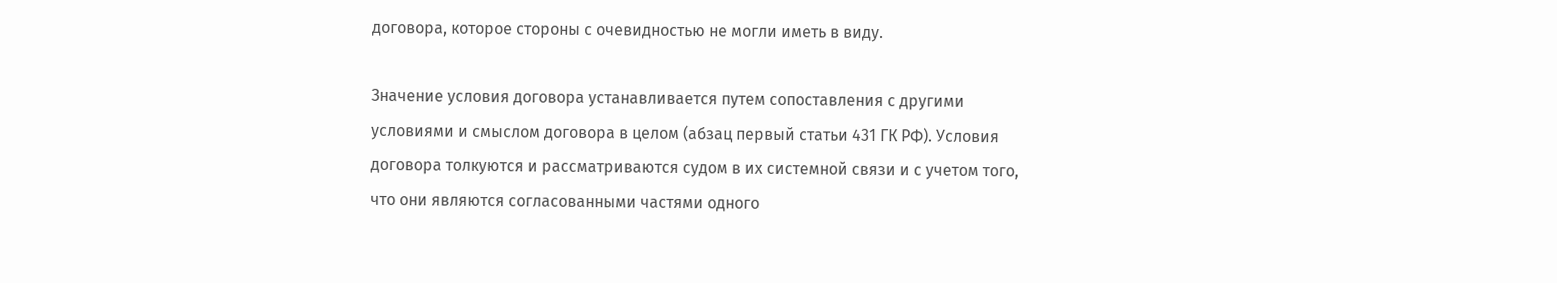договора, которое стороны с очевидностью не могли иметь в виду.

Значение условия договора устанавливается путем сопоставления с другими условиями и смыслом договора в целом (абзац первый статьи 431 ГК РФ). Условия договора толкуются и рассматриваются судом в их системной связи и с учетом того, что они являются согласованными частями одного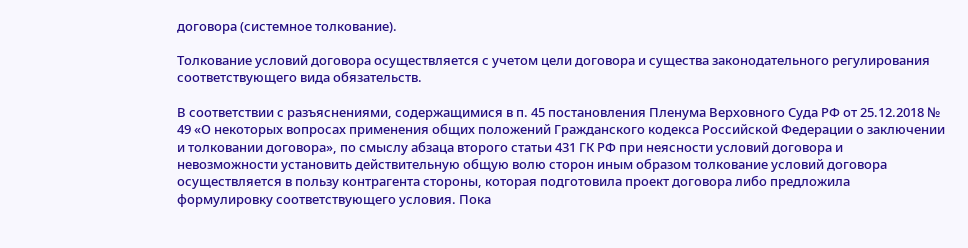договора (системное толкование).

Толкование условий договора осуществляется с учетом цели договора и существа законодательного регулирования соответствующего вида обязательств.

В соответствии с разъяснениями, содержащимися в п. 45 постановления Пленума Верховного Суда РФ от 25.12.2018 № 49 «О некоторых вопросах применения общих положений Гражданского кодекса Российской Федерации о заключении и толковании договора», по смыслу абзаца второго статьи 431 ГК РФ при неясности условий договора и невозможности установить действительную общую волю сторон иным образом толкование условий договора осуществляется в пользу контрагента стороны, которая подготовила проект договора либо предложила формулировку соответствующего условия. Пока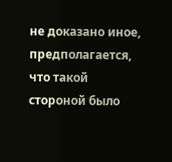не доказано иное, предполагается, что такой стороной было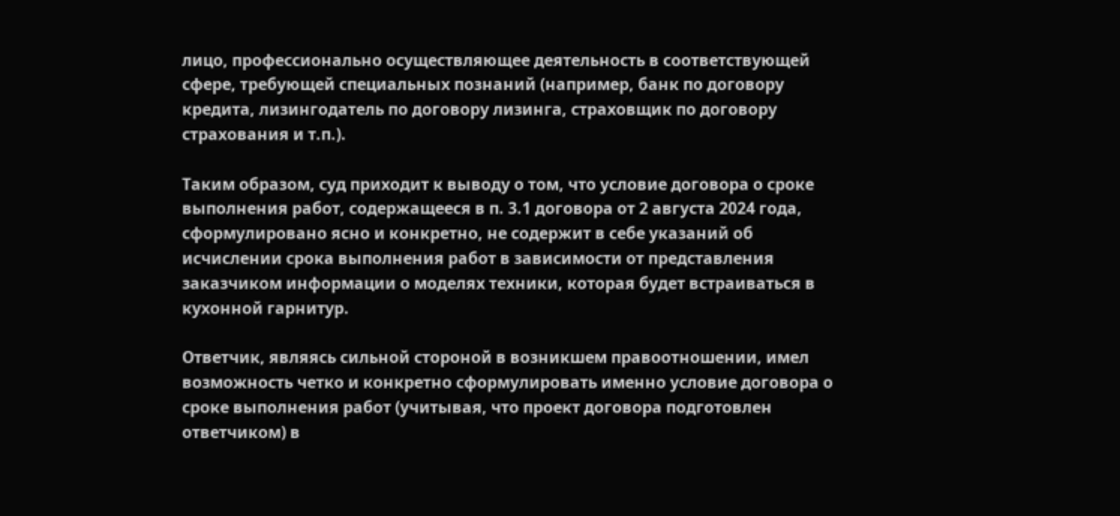лицо, профессионально осуществляющее деятельность в соответствующей сфере, требующей специальных познаний (например, банк по договору кредита, лизингодатель по договору лизинга, страховщик по договору страхования и т.п.).

Таким образом, суд приходит к выводу о том, что условие договора о сроке выполнения работ, содержащееся в п. 3.1 договора от 2 августа 2024 года, сформулировано ясно и конкретно, не содержит в себе указаний об исчислении срока выполнения работ в зависимости от представления заказчиком информации о моделях техники, которая будет встраиваться в кухонной гарнитур.

Ответчик, являясь сильной стороной в возникшем правоотношении, имел возможность четко и конкретно сформулировать именно условие договора о сроке выполнения работ (учитывая, что проект договора подготовлен ответчиком) в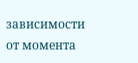зависимости от момента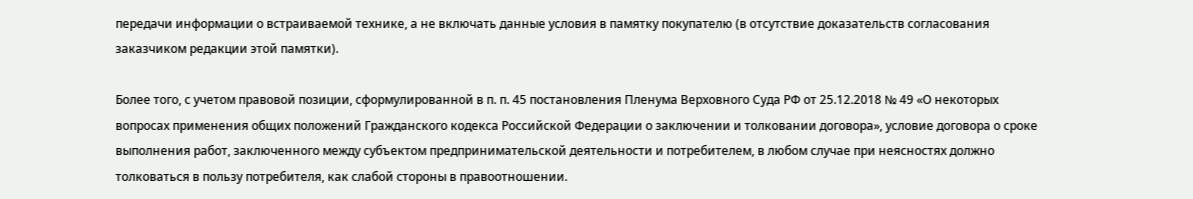передачи информации о встраиваемой технике, а не включать данные условия в памятку покупателю (в отсутствие доказательств согласования заказчиком редакции этой памятки).

Более того, с учетом правовой позиции, сформулированной в п. п. 45 постановления Пленума Верховного Суда РФ от 25.12.2018 № 49 «О некоторых вопросах применения общих положений Гражданского кодекса Российской Федерации о заключении и толковании договора», условие договора о сроке выполнения работ, заключенного между субъектом предпринимательской деятельности и потребителем, в любом случае при неясностях должно толковаться в пользу потребителя, как слабой стороны в правоотношении.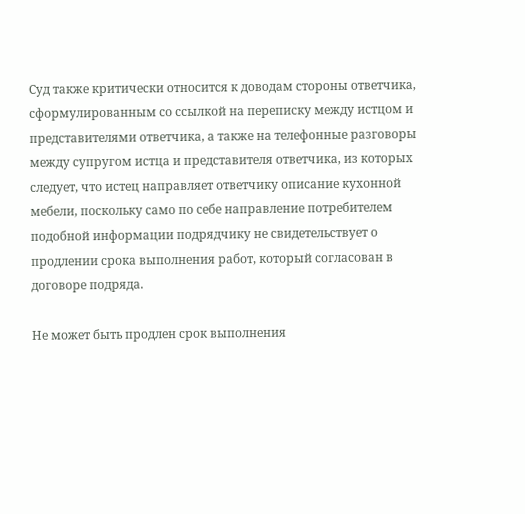Суд также критически относится к доводам стороны ответчика, сформулированным со ссылкой на переписку между истцом и представителями ответчика, а также на телефонные разговоры между супругом истца и представителя ответчика, из которых следует, что истец направляет ответчику описание кухонной мебели, поскольку само по себе направление потребителем подобной информации подрядчику не свидетельствует о продлении срока выполнения работ, который согласован в договоре подряда.

Не может быть продлен срок выполнения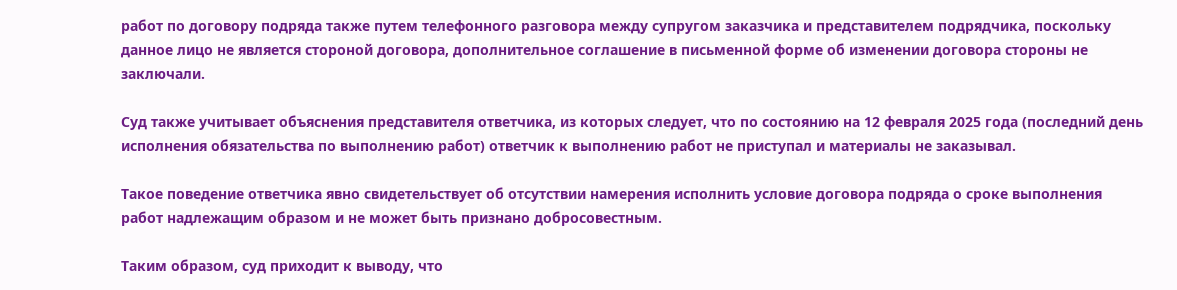работ по договору подряда также путем телефонного разговора между супругом заказчика и представителем подрядчика, поскольку данное лицо не является стороной договора, дополнительное соглашение в письменной форме об изменении договора стороны не заключали.

Суд также учитывает объяснения представителя ответчика, из которых следует, что по состоянию на 12 февраля 2025 года (последний день исполнения обязательства по выполнению работ) ответчик к выполнению работ не приступал и материалы не заказывал.

Такое поведение ответчика явно свидетельствует об отсутствии намерения исполнить условие договора подряда о сроке выполнения работ надлежащим образом и не может быть признано добросовестным.

Таким образом, суд приходит к выводу, что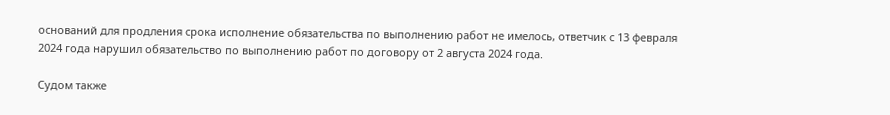оснований для продления срока исполнение обязательства по выполнению работ не имелось, ответчик с 13 февраля 2024 года нарушил обязательство по выполнению работ по договору от 2 августа 2024 года.

Судом также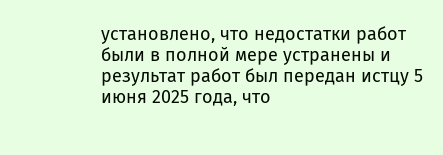установлено, что недостатки работ были в полной мере устранены и результат работ был передан истцу 5 июня 2025 года, что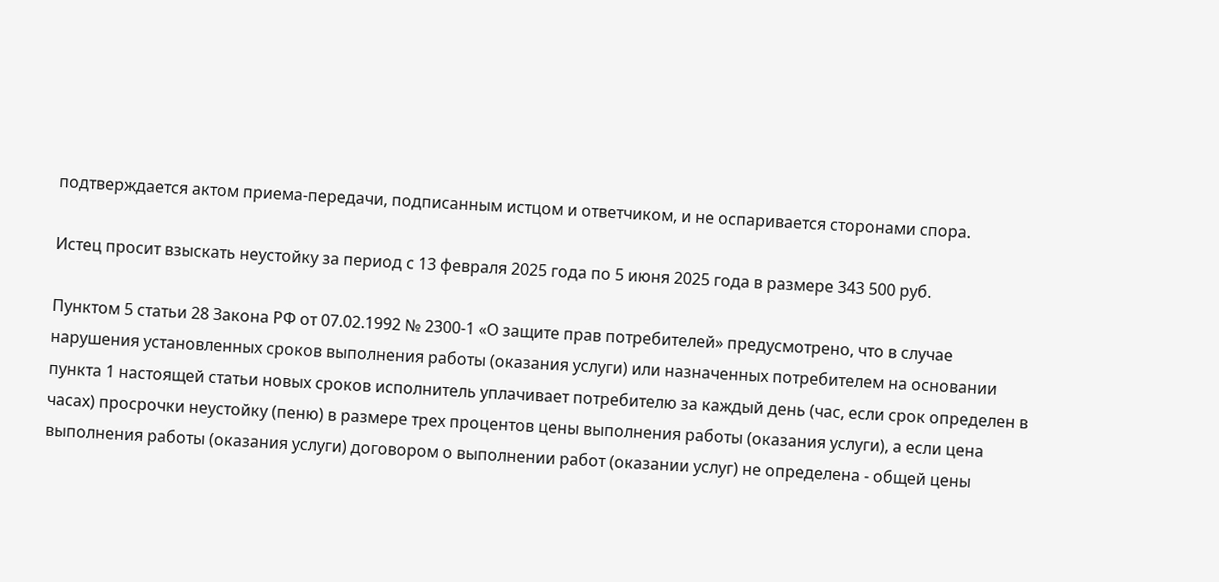подтверждается актом приема-передачи, подписанным истцом и ответчиком, и не оспаривается сторонами спора.

Истец просит взыскать неустойку за период с 13 февраля 2025 года по 5 июня 2025 года в размере 343 500 руб.

Пунктом 5 статьи 28 Закона РФ от 07.02.1992 № 2300-1 «О защите прав потребителей» предусмотрено, что в случае нарушения установленных сроков выполнения работы (оказания услуги) или назначенных потребителем на основании пункта 1 настоящей статьи новых сроков исполнитель уплачивает потребителю за каждый день (час, если срок определен в часах) просрочки неустойку (пеню) в размере трех процентов цены выполнения работы (оказания услуги), а если цена выполнения работы (оказания услуги) договором о выполнении работ (оказании услуг) не определена - общей цены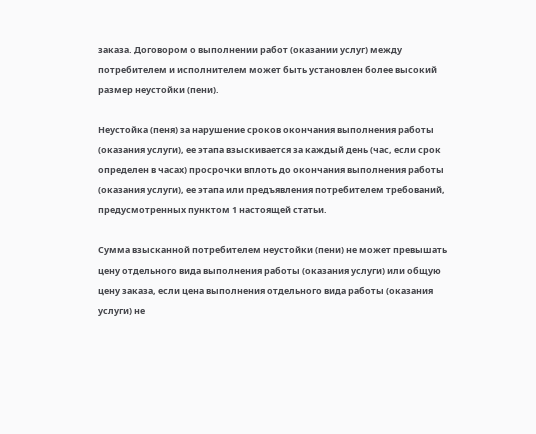заказа. Договором о выполнении работ (оказании услуг) между потребителем и исполнителем может быть установлен более высокий размер неустойки (пени).

Неустойка (пеня) за нарушение сроков окончания выполнения работы (оказания услуги), ее этапа взыскивается за каждый день (час, если срок определен в часах) просрочки вплоть до окончания выполнения работы (оказания услуги), ее этапа или предъявления потребителем требований, предусмотренных пунктом 1 настоящей статьи.

Сумма взысканной потребителем неустойки (пени) не может превышать цену отдельного вида выполнения работы (оказания услуги) или общую цену заказа, если цена выполнения отдельного вида работы (оказания услуги) не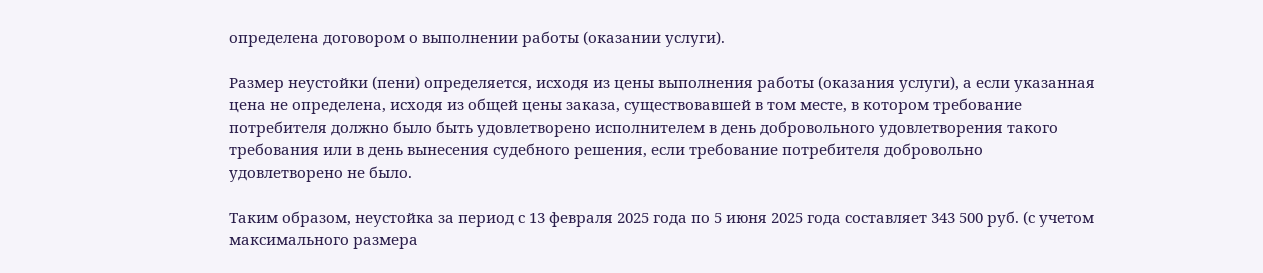определена договором о выполнении работы (оказании услуги).

Размер неустойки (пени) определяется, исходя из цены выполнения работы (оказания услуги), а если указанная цена не определена, исходя из общей цены заказа, существовавшей в том месте, в котором требование потребителя должно было быть удовлетворено исполнителем в день добровольного удовлетворения такого требования или в день вынесения судебного решения, если требование потребителя добровольно удовлетворено не было.

Таким образом, неустойка за период с 13 февраля 2025 года по 5 июня 2025 года составляет 343 500 руб. (с учетом максимального размера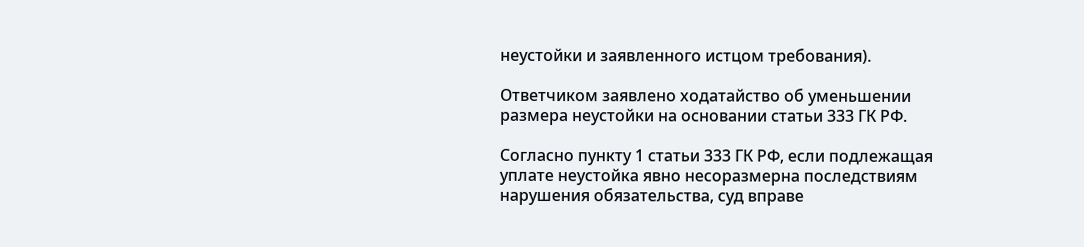неустойки и заявленного истцом требования).

Ответчиком заявлено ходатайство об уменьшении размера неустойки на основании статьи 333 ГК РФ.

Согласно пункту 1 статьи 333 ГК РФ, если подлежащая уплате неустойка явно несоразмерна последствиям нарушения обязательства, суд вправе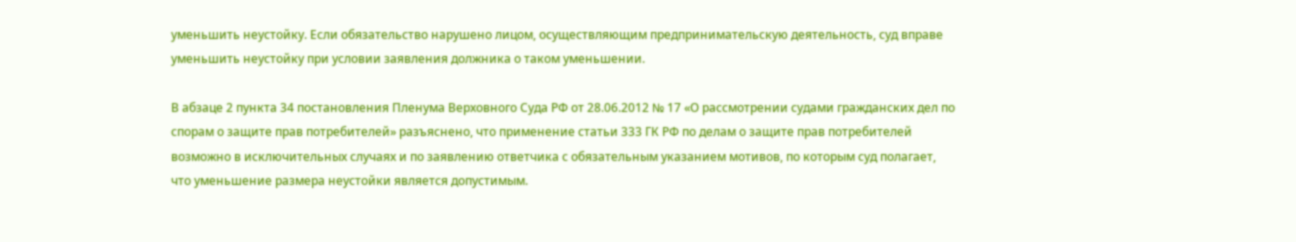уменьшить неустойку. Если обязательство нарушено лицом, осуществляющим предпринимательскую деятельность, суд вправе уменьшить неустойку при условии заявления должника о таком уменьшении.

В абзаце 2 пункта 34 постановления Пленума Верховного Суда РФ от 28.06.2012 № 17 «О рассмотрении судами гражданских дел по спорам о защите прав потребителей» разъяснено, что применение статьи 333 ГК РФ по делам о защите прав потребителей возможно в исключительных случаях и по заявлению ответчика с обязательным указанием мотивов, по которым суд полагает, что уменьшение размера неустойки является допустимым.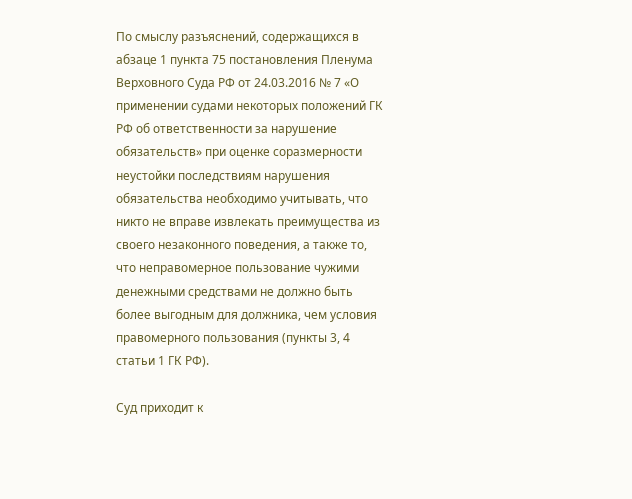По смыслу разъяснений, содержащихся в абзаце 1 пункта 75 постановления Пленума Верховного Суда РФ от 24.03.2016 № 7 «О применении судами некоторых положений ГК РФ об ответственности за нарушение обязательств» при оценке соразмерности неустойки последствиям нарушения обязательства необходимо учитывать, что никто не вправе извлекать преимущества из своего незаконного поведения, а также то, что неправомерное пользование чужими денежными средствами не должно быть более выгодным для должника, чем условия правомерного пользования (пункты 3, 4 статьи 1 ГК РФ).

Суд приходит к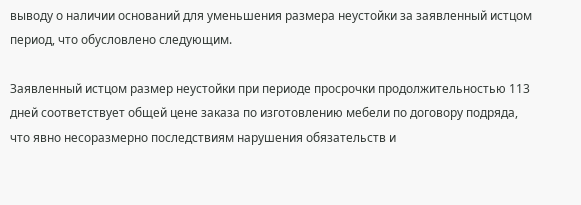выводу о наличии оснований для уменьшения размера неустойки за заявленный истцом период, что обусловлено следующим.

Заявленный истцом размер неустойки при периоде просрочки продолжительностью 113 дней соответствует общей цене заказа по изготовлению мебели по договору подряда, что явно несоразмерно последствиям нарушения обязательств и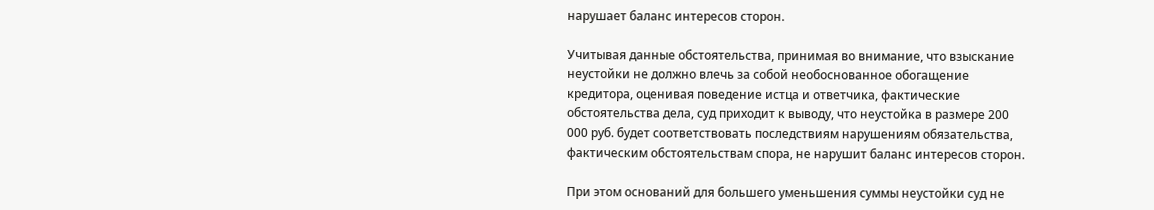нарушает баланс интересов сторон.

Учитывая данные обстоятельства, принимая во внимание, что взыскание неустойки не должно влечь за собой необоснованное обогащение кредитора, оценивая поведение истца и ответчика, фактические обстоятельства дела, суд приходит к выводу, что неустойка в размере 200 000 руб. будет соответствовать последствиям нарушениям обязательства, фактическим обстоятельствам спора, не нарушит баланс интересов сторон.

При этом оснований для большего уменьшения суммы неустойки суд не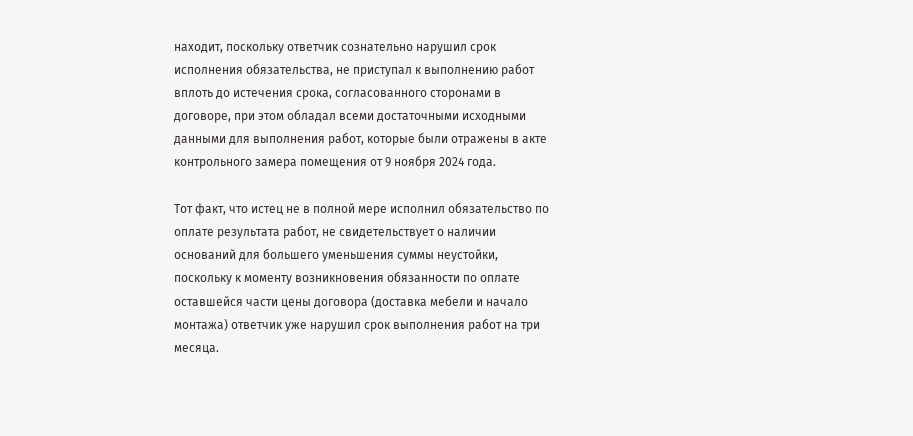находит, поскольку ответчик сознательно нарушил срок исполнения обязательства, не приступал к выполнению работ вплоть до истечения срока, согласованного сторонами в договоре, при этом обладал всеми достаточными исходными данными для выполнения работ, которые были отражены в акте контрольного замера помещения от 9 ноября 2024 года.

Тот факт, что истец не в полной мере исполнил обязательство по оплате результата работ, не свидетельствует о наличии оснований для большего уменьшения суммы неустойки, поскольку к моменту возникновения обязанности по оплате оставшейся части цены договора (доставка мебели и начало монтажа) ответчик уже нарушил срок выполнения работ на три месяца.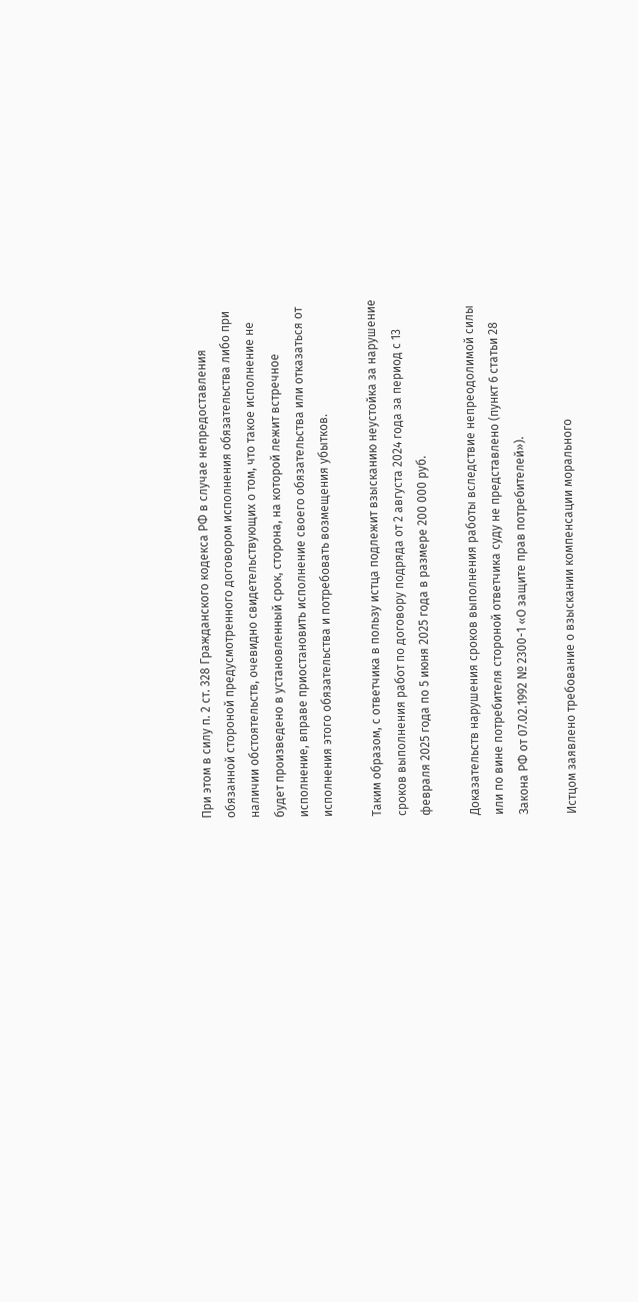При этом в силу п. 2 ст. 328 Гражданского кодекса РФ в случае непредоставления обязанной стороной предусмотренного договором исполнения обязательства либо при наличии обстоятельств, очевидно свидетельствующих о том, что такое исполнение не будет произведено в установленный срок, сторона, на которой лежит встречное исполнение, вправе приостановить исполнение своего обязательства или отказаться от исполнения этого обязательства и потребовать возмещения убытков.

Таким образом, с ответчика в пользу истца подлежит взысканию неустойка за нарушение сроков выполнения работ по договору подряда от 2 августа 2024 года за период с 13 февраля 2025 года по 5 июня 2025 года в размере 200 000 руб.

Доказательств нарушения сроков выполнения работы вследствие непреодолимой силы или по вине потребителя стороной ответчика суду не представлено (пункт 6 статьи 28 Закона РФ от 07.02.1992 № 2300-1 «О защите прав потребителей»).

Истцом заявлено требование о взыскании компенсации морального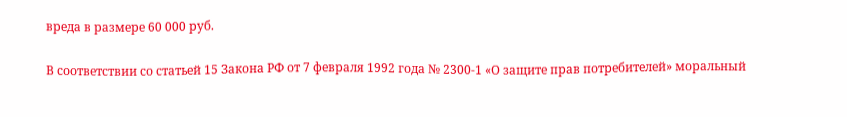вреда в размере 60 000 руб.

В соответствии со статьей 15 Закона РФ от 7 февраля 1992 года № 2300-1 «О защите прав потребителей» моральный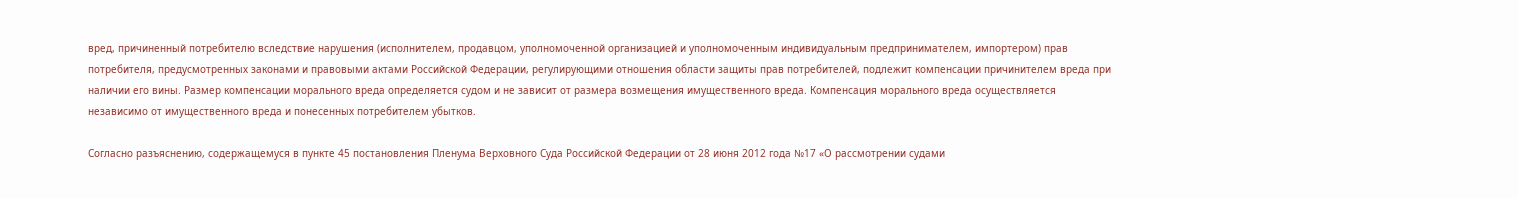вред, причиненный потребителю вследствие нарушения (исполнителем, продавцом, уполномоченной организацией и уполномоченным индивидуальным предпринимателем, импортером) прав потребителя, предусмотренных законами и правовыми актами Российской Федерации, регулирующими отношения области защиты прав потребителей, подлежит компенсации причинителем вреда при наличии его вины. Размер компенсации морального вреда определяется судом и не зависит от размера возмещения имущественного вреда. Компенсация морального вреда осуществляется независимо от имущественного вреда и понесенных потребителем убытков.

Согласно разъяснению, содержащемуся в пункте 45 постановления Пленума Верховного Суда Российской Федерации от 28 июня 2012 года №17 «О рассмотрении судами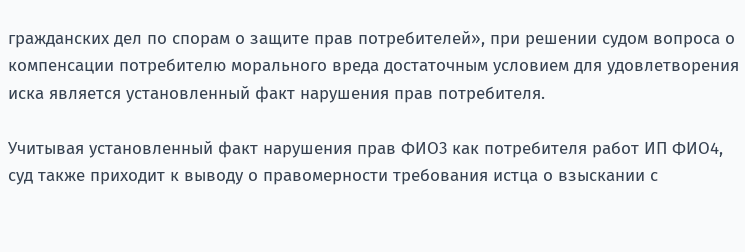гражданских дел по спорам о защите прав потребителей», при решении судом вопроса о компенсации потребителю морального вреда достаточным условием для удовлетворения иска является установленный факт нарушения прав потребителя.

Учитывая установленный факт нарушения прав ФИО3 как потребителя работ ИП ФИО4, суд также приходит к выводу о правомерности требования истца о взыскании с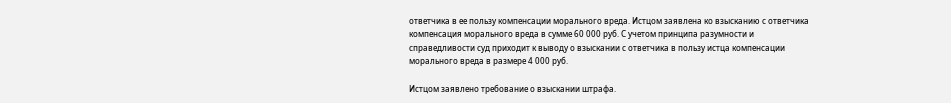ответчика в ее пользу компенсации морального вреда. Истцом заявлена ко взысканию с ответчика компенсация морального вреда в сумме 60 000 руб. С учетом принципа разумности и справедливости суд приходит к выводу о взыскании с ответчика в пользу истца компенсации морального вреда в размере 4 000 руб.

Истцом заявлено требование о взыскании штрафа.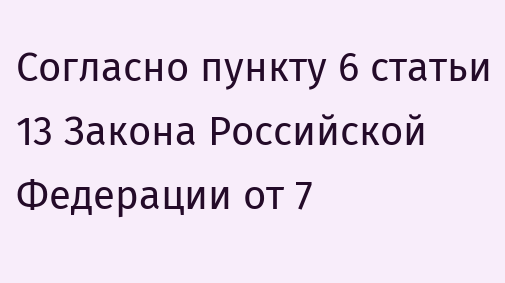Согласно пункту 6 статьи 13 Закона Российской Федерации от 7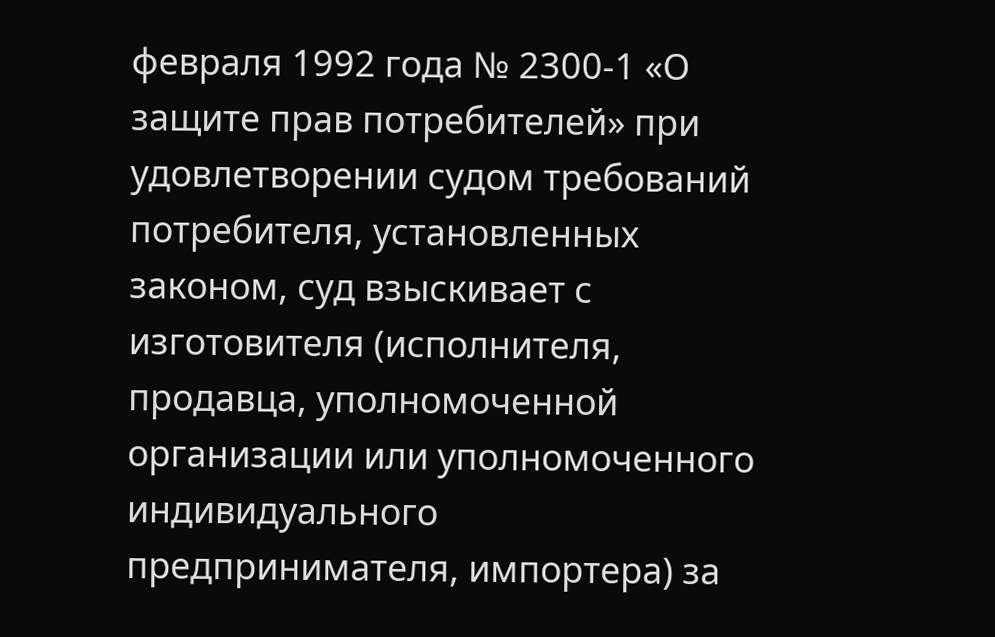февраля 1992 года № 2300-1 «О защите прав потребителей» при удовлетворении судом требований потребителя, установленных законом, суд взыскивает с изготовителя (исполнителя, продавца, уполномоченной организации или уполномоченного индивидуального предпринимателя, импортера) за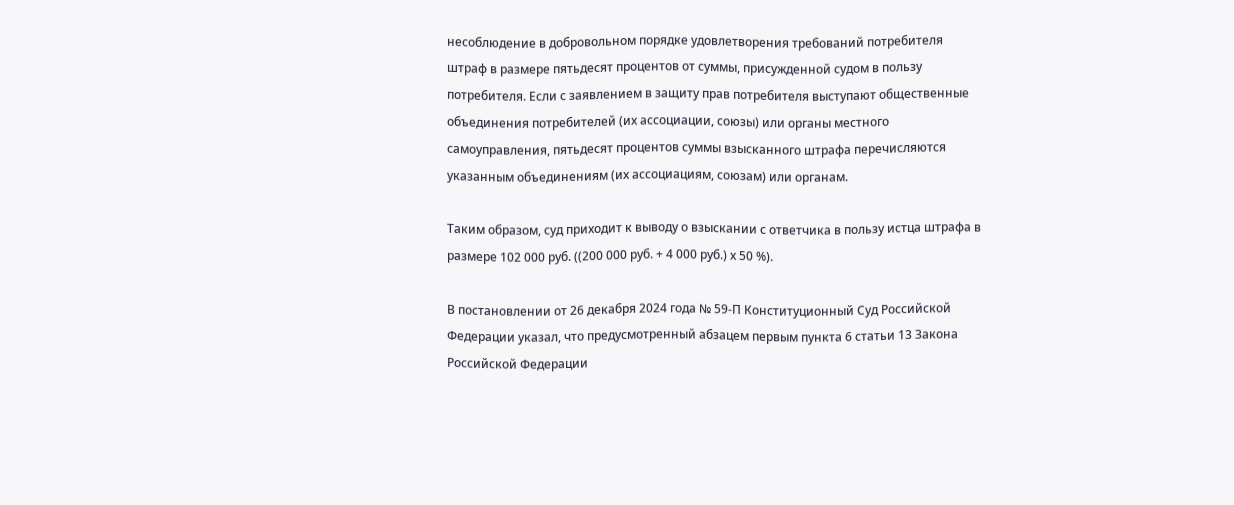несоблюдение в добровольном порядке удовлетворения требований потребителя штраф в размере пятьдесят процентов от суммы, присужденной судом в пользу потребителя. Если с заявлением в защиту прав потребителя выступают общественные объединения потребителей (их ассоциации, союзы) или органы местного самоуправления, пятьдесят процентов суммы взысканного штрафа перечисляются указанным объединениям (их ассоциациям, союзам) или органам.

Таким образом, суд приходит к выводу о взыскании с ответчика в пользу истца штрафа в размере 102 000 руб. ((200 000 руб. + 4 000 руб.) х 50 %).

В постановлении от 26 декабря 2024 года № 59-П Конституционный Суд Российской Федерации указал, что предусмотренный абзацем первым пункта 6 статьи 13 Закона Российской Федерации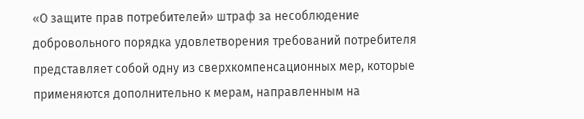«О защите прав потребителей» штраф за несоблюдение добровольного порядка удовлетворения требований потребителя представляет собой одну из сверхкомпенсационных мер, которые применяются дополнительно к мерам, направленным на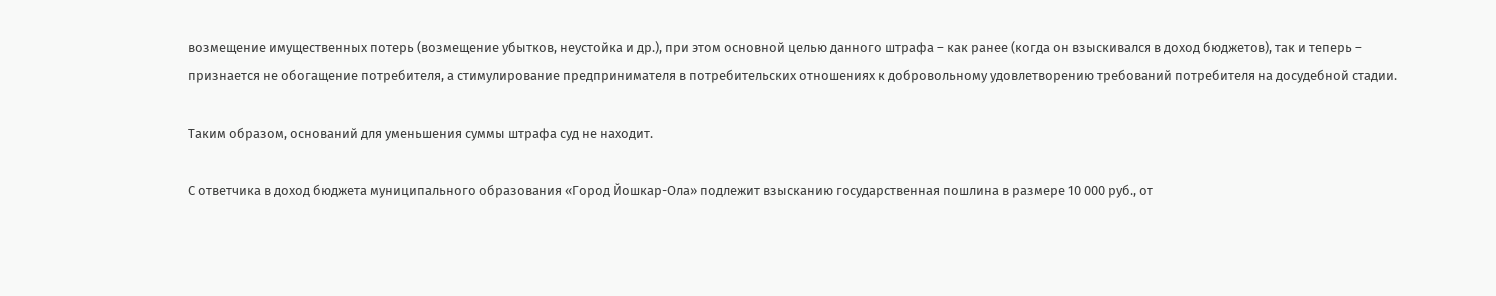возмещение имущественных потерь (возмещение убытков, неустойка и др.), при этом основной целью данного штрафа – как ранее (когда он взыскивался в доход бюджетов), так и теперь – признается не обогащение потребителя, а стимулирование предпринимателя в потребительских отношениях к добровольному удовлетворению требований потребителя на досудебной стадии.

Таким образом, оснований для уменьшения суммы штрафа суд не находит.

С ответчика в доход бюджета муниципального образования «Город Йошкар-Ола» подлежит взысканию государственная пошлина в размере 10 000 руб., от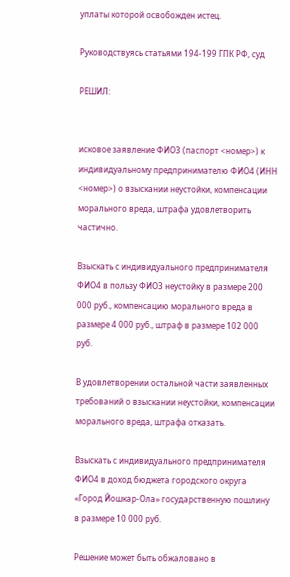уплаты которой освобожден истец.

Руководствуясь статьями 194-199 ГПК РФ, суд

РЕШИЛ:


исковое заявление ФИО3 (паспорт <номер>) к индивидуальному предпринимателю ФИО4 (ИНН <номер>) о взыскании неустойки, компенсации морального вреда, штрафа удовлетворить частично.

Взыскать с индивидуального предпринимателя ФИО4 в пользу ФИО3 неустойку в размере 200 000 руб., компенсацию морального вреда в размере 4 000 руб., штраф в размере 102 000 руб.

В удовлетворении остальной части заявленных требований о взыскании неустойки, компенсации морального вреда, штрафа отказать.

Взыскать с индивидуального предпринимателя ФИО4 в доход бюджета городского округа «Город Йошкар-Ола» государственную пошлину в размере 10 000 руб.

Решение может быть обжаловано в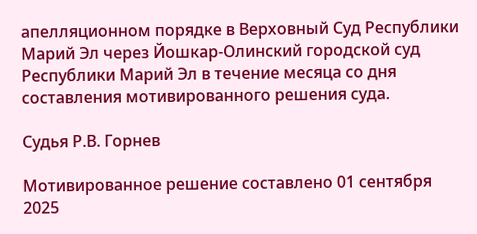апелляционном порядке в Верховный Суд Республики Марий Эл через Йошкар-Олинский городской суд Республики Марий Эл в течение месяца со дня составления мотивированного решения суда.

Судья Р.В. Горнев

Мотивированное решение составлено 01 сентября 2025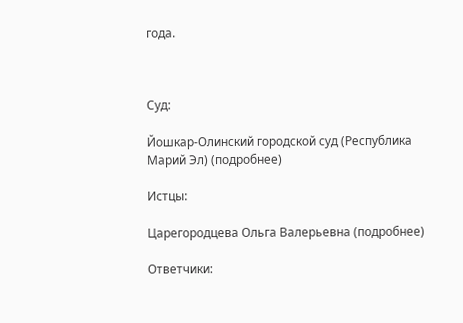года.



Суд:

Йошкар-Олинский городской суд (Республика Марий Эл) (подробнее)

Истцы:

Царегородцева Ольга Валерьевна (подробнее)

Ответчики: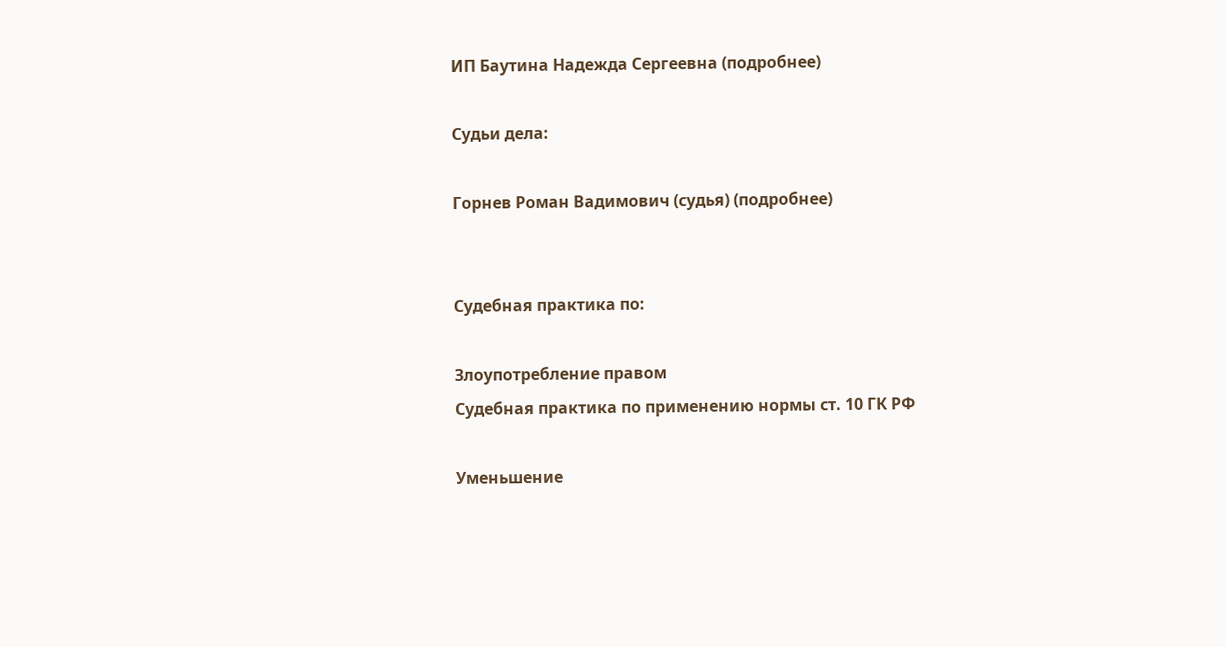ИП Баутина Надежда Сергеевна (подробнее)

Судьи дела:

Горнев Роман Вадимович (судья) (подробнее)


Судебная практика по:

Злоупотребление правом
Судебная практика по применению нормы ст. 10 ГК РФ

Уменьшение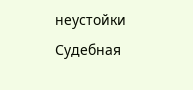неустойки
Судебная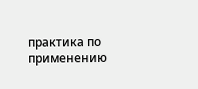практика по применению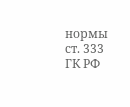нормы ст. 333 ГК РФ